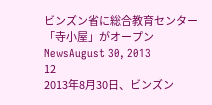ビンズン省に総合教育センター「寺小屋」がオープン
NewsAugust 30, 2013
12
2013年8月30日、ビンズン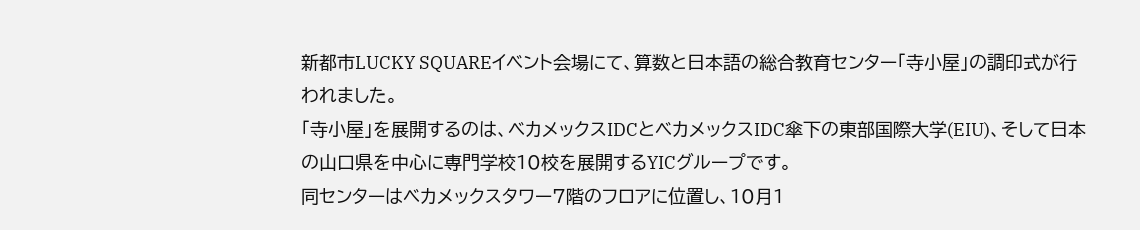新都市LUCKY SQUAREイベント会場にて、算数と日本語の総合教育センター「寺小屋」の調印式が行われました。
「寺小屋」を展開するのは、ベカメックスIDCとベカメックスIDC傘下の東部国際大学(EIU)、そして日本の山口県を中心に専門学校10校を展開するYICグループです。
同センターはベカメックスタワー7階のフロアに位置し、10月1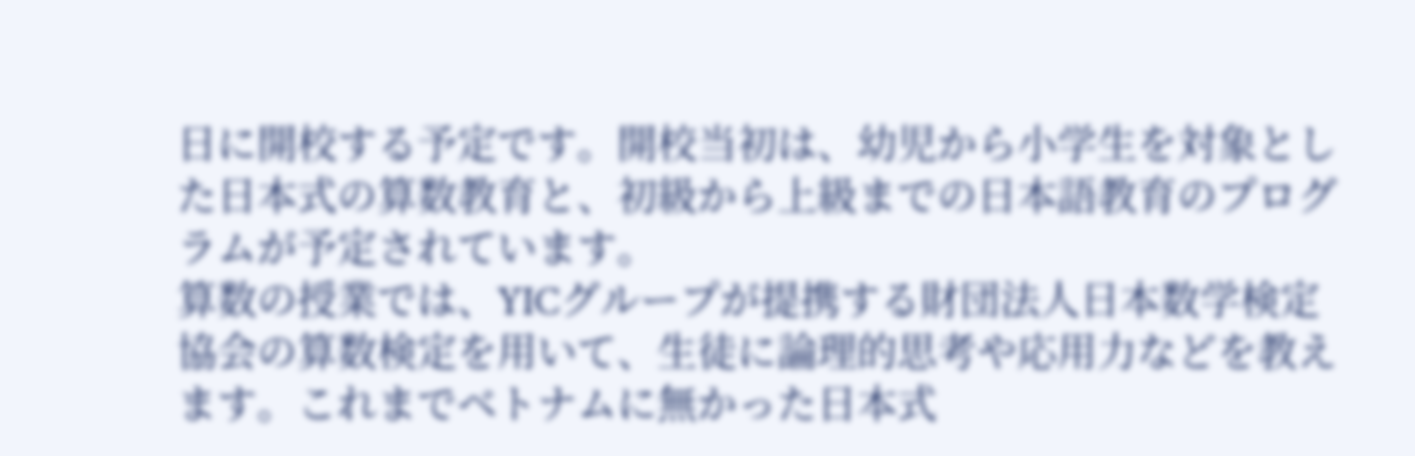日に開校する予定です。開校当初は、幼児から小学生を対象とした日本式の算数教育と、初級から上級までの日本語教育のプログラムが予定されています。
算数の授業では、YICグループが提携する財団法人日本数学検定協会の算数検定を用いて、生徒に論理的思考や応用力などを教えます。これまでベトナムに無かった日本式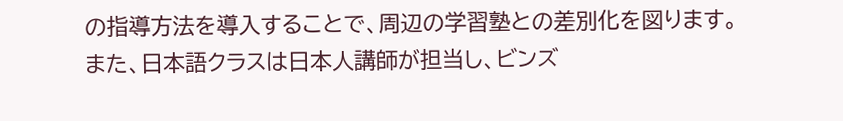の指導方法を導入することで、周辺の学習塾との差別化を図ります。
また、日本語クラスは日本人講師が担当し、ビンズ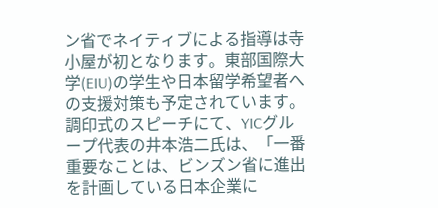ン省でネイティブによる指導は寺小屋が初となります。東部国際大学(EIU)の学生や日本留学希望者への支援対策も予定されています。
調印式のスピーチにて、YICグループ代表の井本浩二氏は、「一番重要なことは、ビンズン省に進出を計画している日本企業に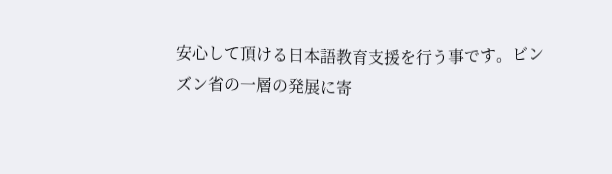安心して頂ける日本語教育支援を行う事です。ビンズン省の一層の発展に寄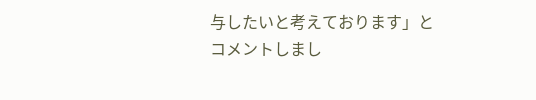与したいと考えております」とコメントしまし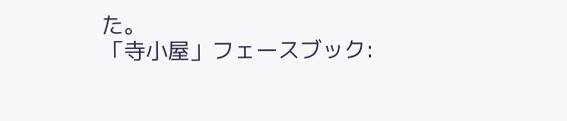た。
「寺小屋」フェースブック: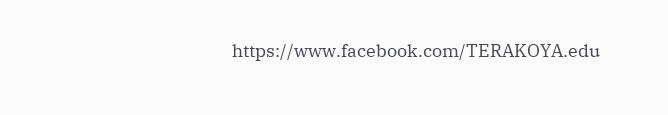https://www.facebook.com/TERAKOYA.edu